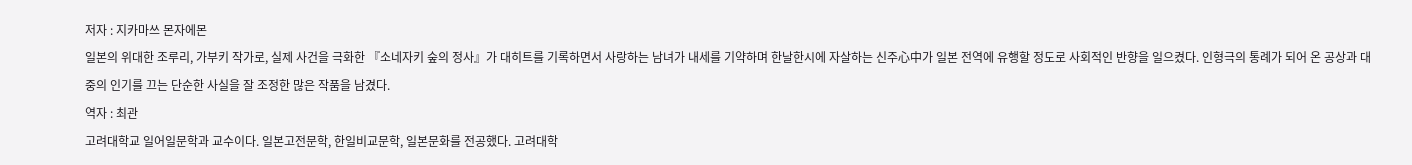저자 : 지카마쓰 몬자에몬
일본의 위대한 조루리, 가부키 작가로, 실제 사건을 극화한 『소네자키 숲의 정사』가 대히트를 기록하면서 사랑하는 남녀가 내세를 기약하며 한날한시에 자살하는 신주心中가 일본 전역에 유행할 정도로 사회적인 반향을 일으켰다. 인형극의 통례가 되어 온 공상과 대중의 인기를 끄는 단순한 사실을 잘 조정한 많은 작품을 남겼다.
역자 : 최관
고려대학교 일어일문학과 교수이다. 일본고전문학, 한일비교문학, 일본문화를 전공했다. 고려대학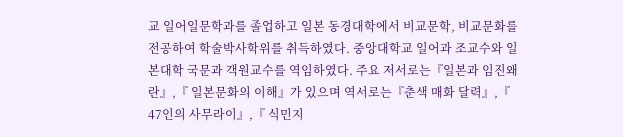교 일어일문학과를 졸업하고 일본 동경대학에서 비교문학, 비교문화를 전공하여 학술박사학위를 취득하였다. 중앙대학교 일어과 조교수와 일본대학 국문과 객원교수를 역임하였다. 주요 저서로는『일본과 임진왜란』,『 일본문화의 이해』가 있으며 역서로는『춘색 매화 달력』,『 47인의 사무라이』,『 식민지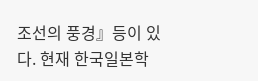조선의 풍경』등이 있다. 현재 한국일본학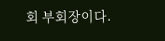회 부회장이다.